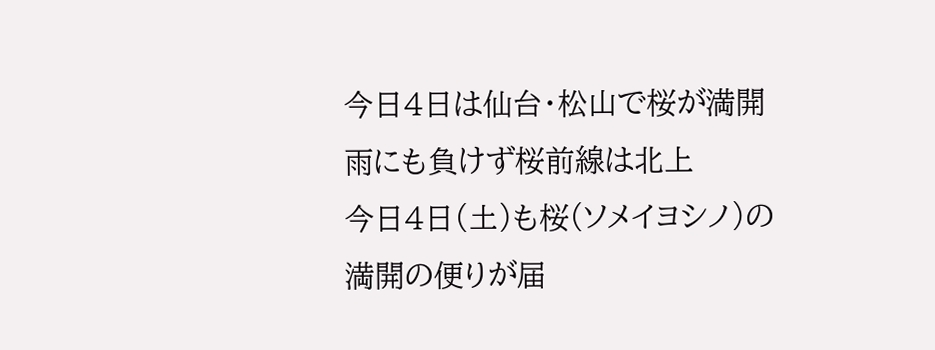今日4日は仙台・松山で桜が満開 雨にも負けず桜前線は北上
今日4日(土)も桜(ソメイヨシノ)の満開の便りが届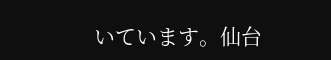いています。仙台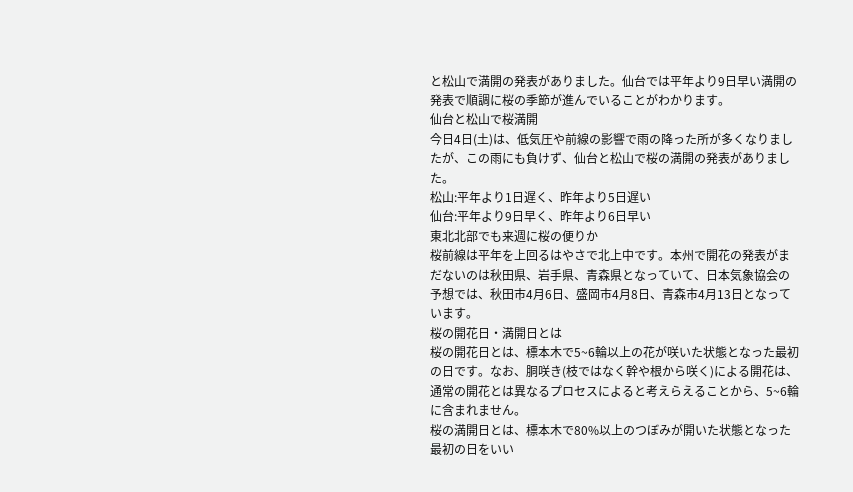と松山で満開の発表がありました。仙台では平年より9日早い満開の発表で順調に桜の季節が進んでいることがわかります。
仙台と松山で桜満開
今日4日(土)は、低気圧や前線の影響で雨の降った所が多くなりましたが、この雨にも負けず、仙台と松山で桜の満開の発表がありました。
松山:平年より1日遅く、昨年より5日遅い
仙台:平年より9日早く、昨年より6日早い
東北北部でも来週に桜の便りか
桜前線は平年を上回るはやさで北上中です。本州で開花の発表がまだないのは秋田県、岩手県、青森県となっていて、日本気象協会の予想では、秋田市4月6日、盛岡市4月8日、青森市4月13日となっています。
桜の開花日・満開日とは
桜の開花日とは、標本木で5~6輪以上の花が咲いた状態となった最初の日です。なお、胴咲き(枝ではなく幹や根から咲く)による開花は、通常の開花とは異なるプロセスによると考えらえることから、5~6輪に含まれません。
桜の満開日とは、標本木で80%以上のつぼみが開いた状態となった最初の日をいい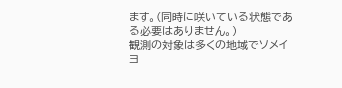ます。(同時に咲いている状態である必要はありません。)
観測の対象は多くの地域でソメイヨ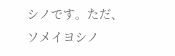シノです。ただ、ソメイヨシノ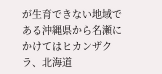が生育できない地域である沖縄県から名瀬にかけてはヒカンザクラ、北海道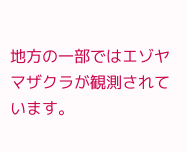地方の一部ではエゾヤマザクラが観測されています。